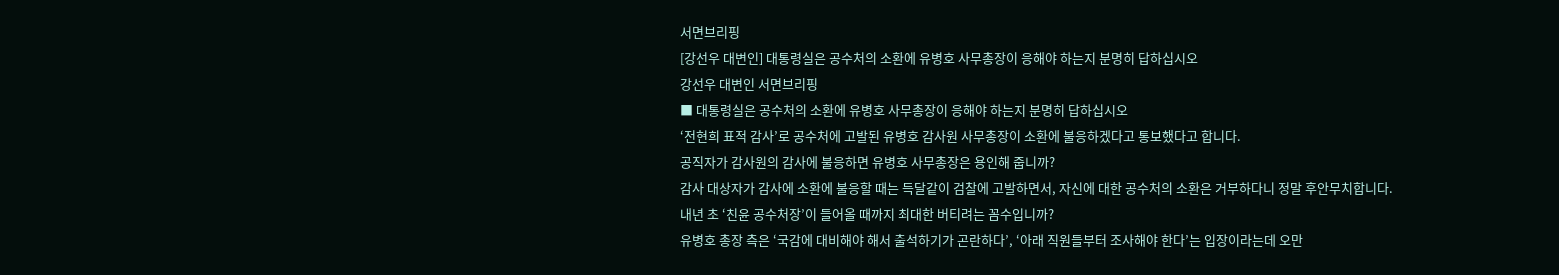서면브리핑
[강선우 대변인] 대통령실은 공수처의 소환에 유병호 사무총장이 응해야 하는지 분명히 답하십시오
강선우 대변인 서면브리핑
■ 대통령실은 공수처의 소환에 유병호 사무총장이 응해야 하는지 분명히 답하십시오
‘전현희 표적 감사’로 공수처에 고발된 유병호 감사원 사무총장이 소환에 불응하겠다고 통보했다고 합니다.
공직자가 감사원의 감사에 불응하면 유병호 사무총장은 용인해 줍니까?
감사 대상자가 감사에 소환에 불응할 때는 득달같이 검찰에 고발하면서, 자신에 대한 공수처의 소환은 거부하다니 정말 후안무치합니다.
내년 초 ‘친윤 공수처장’이 들어올 때까지 최대한 버티려는 꼼수입니까?
유병호 총장 측은 ‘국감에 대비해야 해서 출석하기가 곤란하다’, ‘아래 직원들부터 조사해야 한다’는 입장이라는데 오만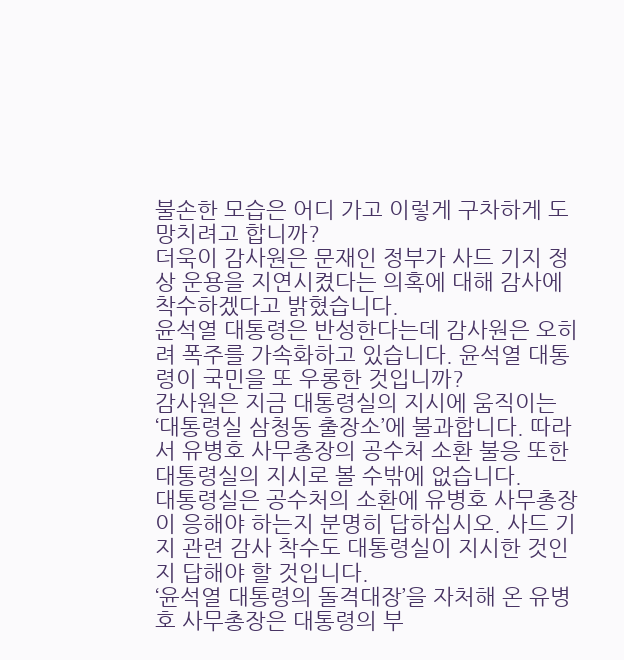불손한 모습은 어디 가고 이렇게 구차하게 도망치려고 합니까?
더욱이 감사원은 문재인 정부가 사드 기지 정상 운용을 지연시켰다는 의혹에 대해 감사에 착수하겠다고 밝혔습니다.
윤석열 대통령은 반성한다는데 감사원은 오히려 폭주를 가속화하고 있습니다. 윤석열 대통령이 국민을 또 우롱한 것입니까?
감사원은 지금 대통령실의 지시에 움직이는 ‘대통령실 삼청동 출장소’에 불과합니다. 따라서 유병호 사무총장의 공수처 소환 불응 또한 대통령실의 지시로 볼 수밖에 없습니다.
대통령실은 공수처의 소환에 유병호 사무총장이 응해야 하는지 분명히 답하십시오. 사드 기지 관련 감사 착수도 대통령실이 지시한 것인지 답해야 할 것입니다.
‘윤석열 대통령의 돌격대장’을 자처해 온 유병호 사무총장은 대통령의 부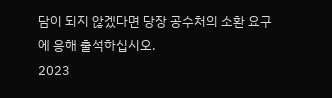담이 되지 않겠다면 당장 공수처의 소환 요구에 응해 출석하십시오.
2023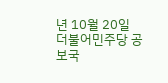년 10월 20일
더불어민주당 공보국